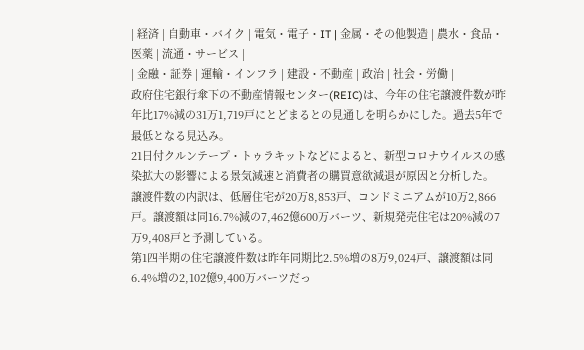| 経済 | 自動車・バイク | 電気・電子・IT | 金属・その他製造 | 農水・食品・医薬 | 流通・サービス |
| 金融・証券 | 運輸・インフラ | 建設・不動産 | 政治 | 社会・労働 |
政府住宅銀行傘下の不動産情報センター(REIC)は、今年の住宅譲渡件数が昨年比17%減の31万1,719戸にとどまるとの見通しを明らかにした。過去5年で最低となる見込み。
21日付クルンテープ・トゥラキットなどによると、新型コロナウイルスの感染拡大の影響による景気減速と消費者の購買意欲減退が原因と分析した。
譲渡件数の内訳は、低層住宅が20万8,853戸、コンドミニアムが10万2,866戸。譲渡額は同16.7%減の7,462億600万バーツ、新規発売住宅は20%減の7万9,408戸と予測している。
第1四半期の住宅譲渡件数は昨年同期比2.5%増の8万9,024戸、譲渡額は同6.4%増の2,102億9,400万バーツだっ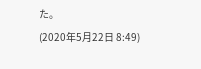た。
(2020年5月22日 8:49)